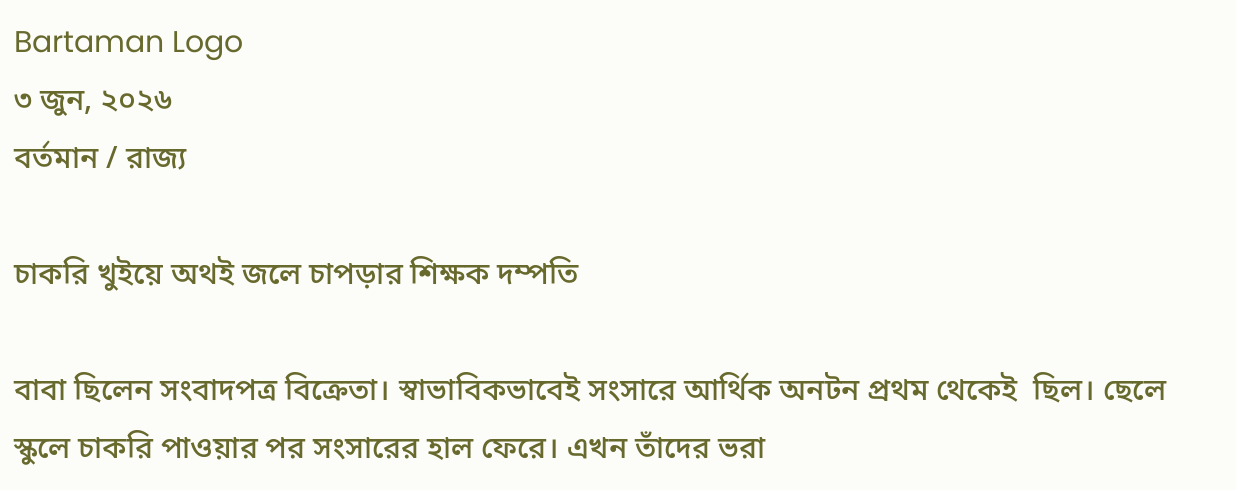Bartaman Logo
৩ জুন, ২০২৬
বর্তমান / রাজ্য

চাকরি খুইয়ে অথই জলে চাপড়ার শিক্ষক দম্পতি

বাবা ছিলেন সংবাদপত্র বিক্রেতা। স্বাভাবিকভাবেই সংসারে আর্থিক অনটন প্রথম থেকেই  ছিল। ছেলে স্কুলে চাকরি পাওয়ার পর সংসারের হাল ফেরে। এখন তাঁদের ভরা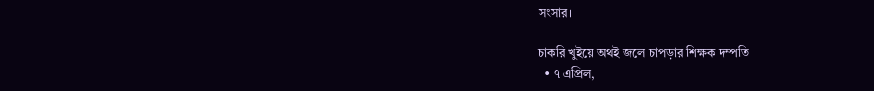সংসার।

চাকরি খুইয়ে অথই জলে চাপড়ার শিক্ষক দম্পতি
  • ৭ এপ্রিল,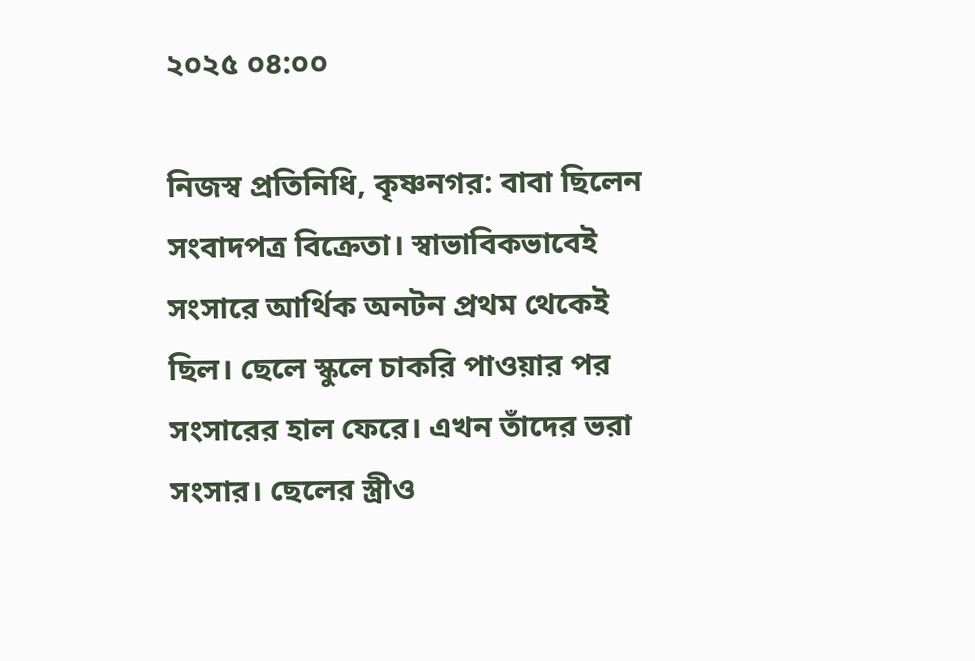২০২৫ ০৪:০০

নিজস্ব প্রতিনিধি, কৃষ্ণনগর: বাবা ছিলেন সংবাদপত্র বিক্রেতা। স্বাভাবিকভাবেই সংসারে আর্থিক অনটন প্রথম থেকেই  ছিল। ছেলে স্কুলে চাকরি পাওয়ার পর সংসারের হাল ফেরে। এখন তাঁদের ভরা সংসার। ছেলের স্ত্রীও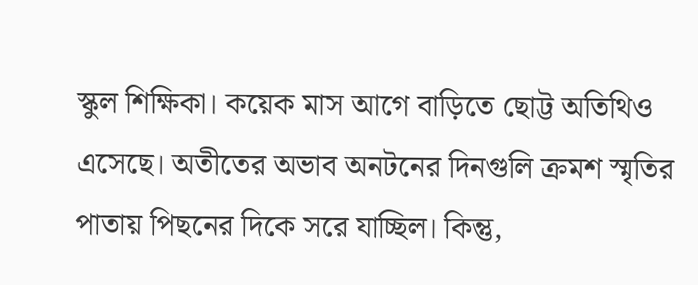স্কুল শিক্ষিকা। কয়েক মাস আগে বাড়িতে ছোট্ট অতিথিও এসেছে। অতীতের অভাব অনটনের দিনগুলি ক্রমশ স্মৃতির পাতায় পিছনের দিকে সরে যাচ্ছিল। কিন্তু,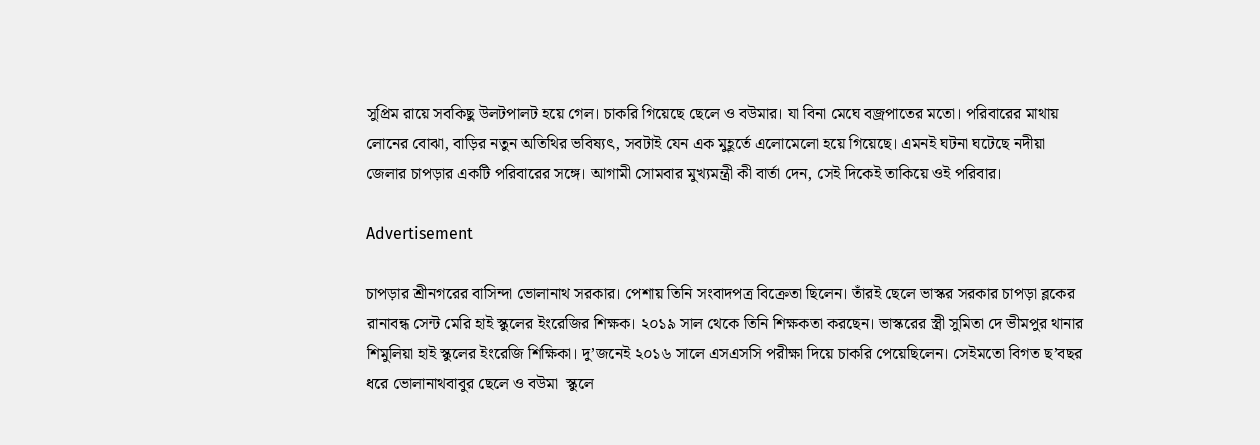সুপ্রিম রায়ে সবকিছু উলটপালট হয়ে গেল। চাকরি গিয়েছে ছেলে ও বউমার।‌ যা বিনা মেঘে বজ্রপাতের মতো। পরিবারের মাথায় লোনের বোঝা, বাড়ির নতুন অতিথির ভবিষ্যৎ, সবটাই যেন এক মুহূর্তে এলোমেলো হয়ে গিয়েছে। এমনই ঘটনা ঘটেছে নদীয়া জেলার চাপড়ার একটি পরিবারের সঙ্গে। আগামী সোমবার মুখ্যমন্ত্রী কী বার্তা দেন, সেই দিকেই তাকিয়ে ওই পরিবার।

Advertisement

চাপড়ার শ্রীনগরের বাসিন্দা ভোলানাথ সরকার। পেশায় তিনি সংবাদপত্র বিক্রেতা ছিলেন। তাঁরই ছেলে ভাস্কর সরকার চাপড়া ব্লকের রানাবন্ধ সেন্ট মেরি হাই স্কুলের ইংরেজির শিক্ষক।‌ ২০১৯ সাল থেকে তিনি শিক্ষকতা করছেন। ভাস্করের স্ত্রী সুমিতা দে ভীমপুর থানার শিমুলিয়া হাই স্কুলের ইংরেজি শিক্ষিকা।‌ দু’জনেই ২০১৬ সালে এসএসসি পরীক্ষা দিয়ে চাকরি পেয়েছিলেন। সেইমতো বিগত ছ’বছর ধরে ভোলানাথবাবুর ছেলে ও বউমা  স্কুলে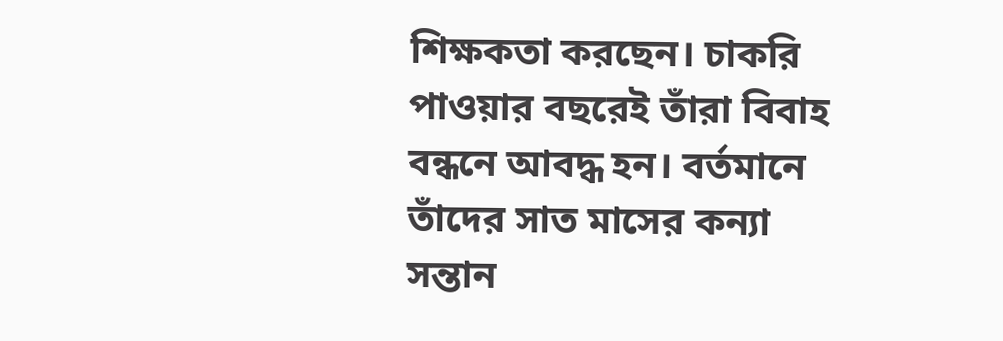শিক্ষকতা করছেন।‌ চাকরি পাওয়ার বছরেই তাঁরা বিবাহ বন্ধনে আবদ্ধ হন। বর্তমানে তাঁদের সাত মাসের কন্যা সন্তান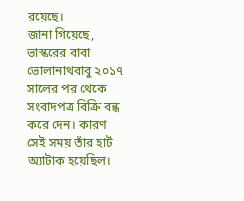রয়েছে।
জানা গিয়েছে, ভাস্করের বাবা ভোলানাথবাবু ২০১৭ সালের পর থেকে সংবাদপত্র বিক্রি বন্ধ করে দেন। কারণ সেই সময় তাঁর হার্ট অ্যাটাক হয়েছিল।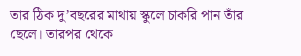তার ঠিক দু’বছরের মাথায় স্কুলে চাকরি পান তাঁর ছেলে। তারপর থেকে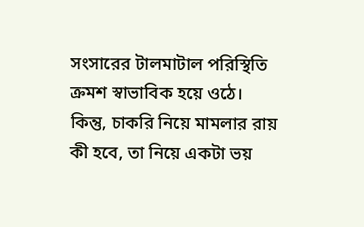সংসারের টালমাটাল পরিস্থিতি ক্রমশ স্বাভাবিক হয়ে ওঠে। কিন্তু, চাকরি নিয়ে মামলার রায় কী হবে, তা নিয়ে একটা ভয়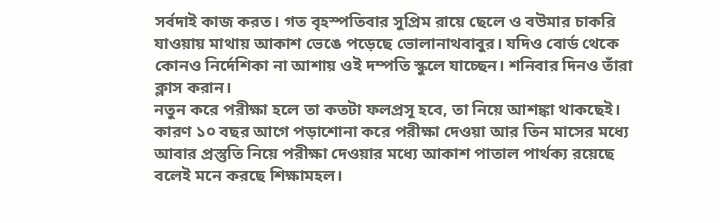সর্বদাই কাজ করত। গত বৃহস্পতিবার সুপ্রিম রায়ে ছেলে ও বউমার চাকরি যাওয়ায় মাথায় আকাশ ভেঙে পড়েছে ভোলানাথবাবুর। যদিও বোর্ড থেকে কোনও নির্দেশিকা না আশায় ওই দম্পতি স্কুলে যাচ্ছেন।‌ শনিবার দিনও তাঁরা ক্লাস করান।
নতুন করে পরীক্ষা হলে তা কতটা ফলপ্রসূ হবে, তা নিয়ে আশঙ্কা থাকছেই। কারণ ১০ বছর আগে পড়াশোনা করে পরীক্ষা দেওয়া আর তিন মাসের মধ্যে আবার প্রস্তুতি নিয়ে পরীক্ষা দেওয়ার মধ্যে আকাশ পাতাল পার্থক্য রয়েছে বলেই মনে করছে শিক্ষামহল।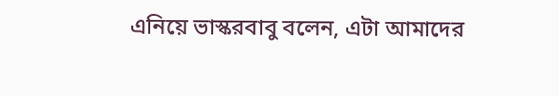এনিয়ে ভাস্করবাবু বলেন, এটা আমাদের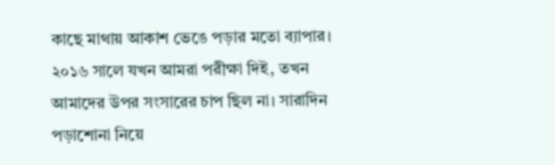কাছে মাথায় আকাশ ভেঙে পড়ার মতো ব্যাপার। ২০১৬ সালে যখন আমরা পরীক্ষা দিই, তখন আমাদের উপর সংসারের চাপ ছিল না। সারাদিন পড়াশোনা নিয়ে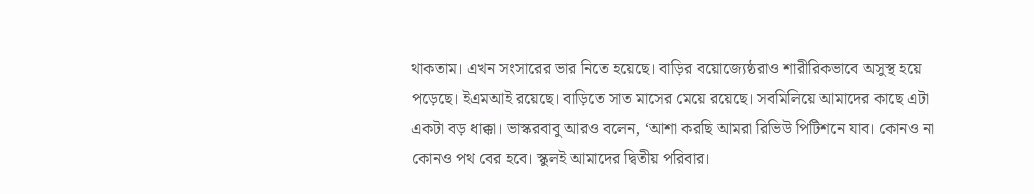থাকতাম। এখন সংসারের ভার নিতে হয়েছে। বাড়ির বয়োজ্যেষ্ঠরাও শারীরিকভাবে অসুস্থ হয়ে পড়েছে।‌ ইএমআই রয়েছে। বাড়িতে সাত মাসের মেয়ে রয়েছে। সবমিলিয়ে আমাদের কাছে এটা একটা বড় ধাক্কা। ভাস্করবাবু আরও বলেন, ‘আশা করছি আমরা রিভিউ পিটিশনে যাব। কোনও না কোনও পথ বের হবে। স্কুলই আমাদের দ্বিতীয় পরিবার।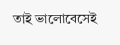তাই ভালোবেসেই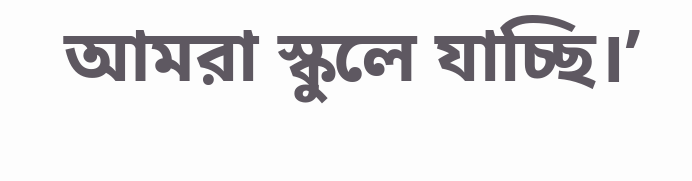আমরা স্কুলে যাচ্ছি।’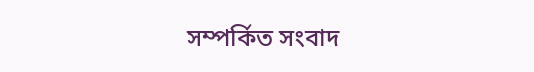সম্পর্কিত সংবাদ